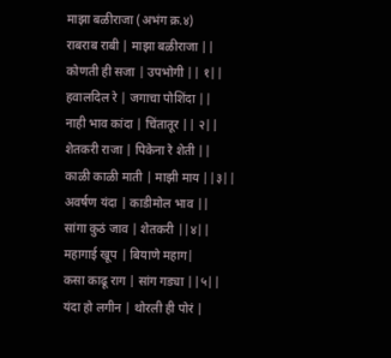माझा बळीराजा (अभंग क्र.४)
राबराब राबी | माझा बळीराजा ||
कोणती ही सजा | उपभोगी || १||
हवालदिल रे | जगाचा पोशिंदा ||
नाही भाव कांदा | चिंतातूर || २||
शेतकरी राजा | पिकेना रे शेती ||
काळी काळी माती | माझी माय ||३||
अवर्षण यंदा | काडीमोल भाव ||
सांगा कुठं जाव | शेतकरी ||४||
महागाई खूप | बियाणे महाग|
कसा काढू राग | सांग गड्या ||५||
यंदा हो लगीन | थोरली ही पोरं |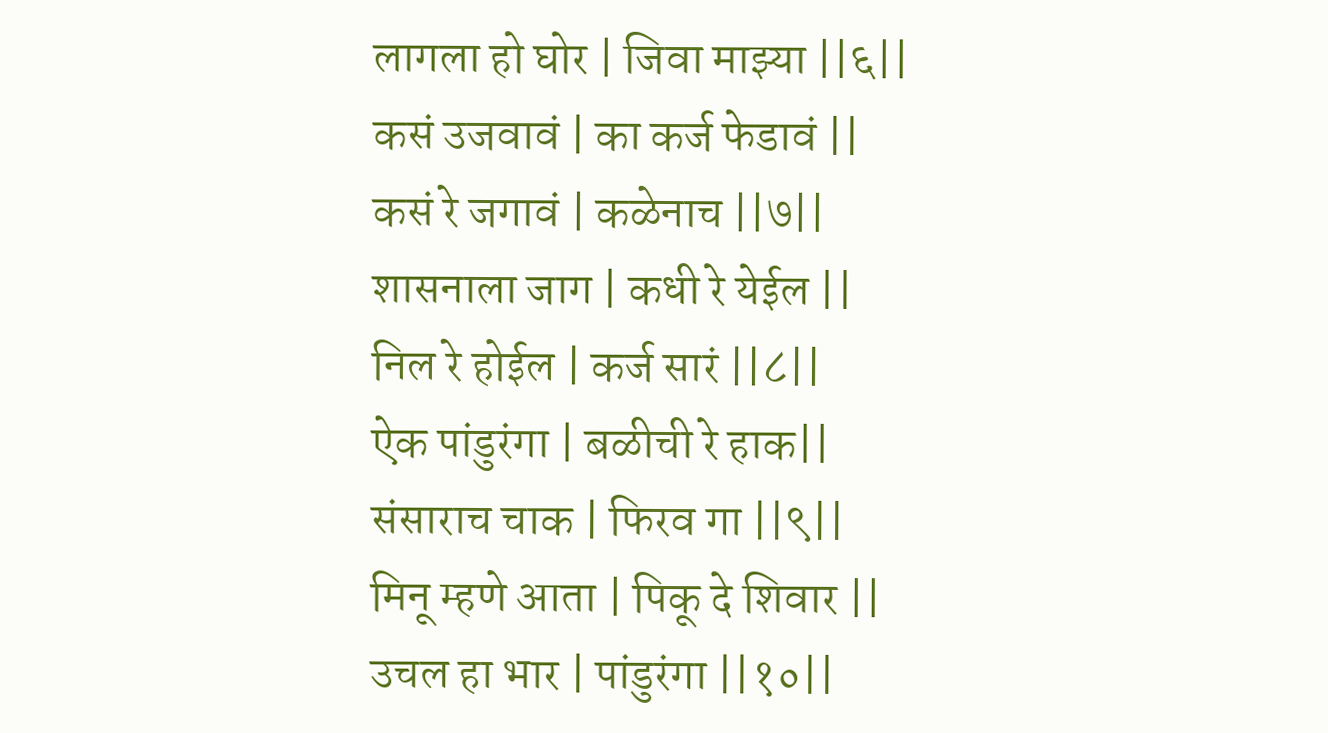लागला हो घोर | जिवा माझ्या ||६||
कसं उजवावं | का कर्ज फेडावं ||
कसं रे जगावं | कळेनाच ||७||
शासनाला जाग | कधी रे येईल ||
निल रे होईल | कर्ज सारं ||८||
ऐक पांडुरंगा | बळीची रे हाक||
संसाराच चाक | फिरव गा ||९||
मिनू म्हणे आता | पिकू दे शिवार ||
उचल हा भार | पांडुरंगा ||१०||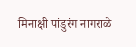मिनाक्षी पांडुरंग नागराळे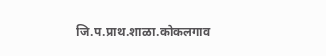जि.प.प्राथ.शाळा.कोकलगाव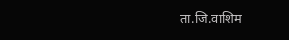ता.जि.वाशिम